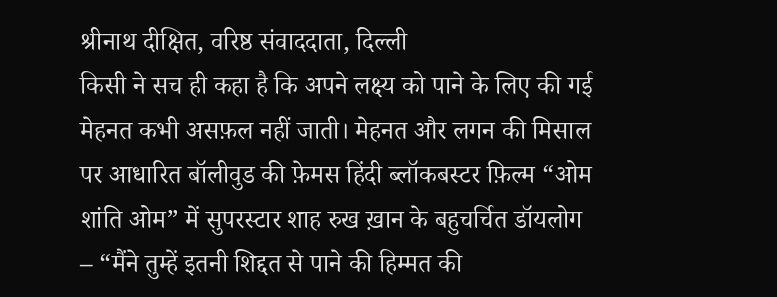श्रीनाथ दीक्षित, वरिष्ठ संवाददाता, दिल्ली
किसी ने सच ही कहा है कि अपने लक्ष्य को पाने के लिए की गई मेहनत कभी असफ़ल नहीं जाती। मेहनत और लगन की मिसाल पर आधारित बॉलीवुड की फ़ेमस हिंदी ब्लॉकबस्टर फ़िल्म “ओम शांति ओम” में सुपरस्टार शाह रुख ख़ान के बहुचर्चित डॉयलोग – “मैंने तुम्हें इतनी शिद्दत से पाने की हिम्मत की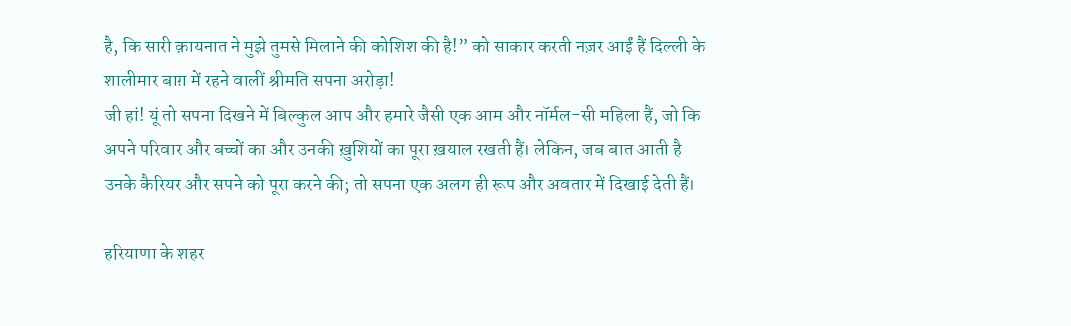है, कि सारी क़ायनात ने मुझे तुमसे मिलाने की कोशिश की है!” को साकार करती नज़र आईं हैं दिल्ली के शालीमार बाग़ में रहने वालीं श्रीमति सपना अरोड़ा!
जी हां! यूं तो सपना दिखने में बिल्कुल आप और हमारे जैसी एक आम और नॉर्मल-सी महिला हैं, जो कि अपने परिवार और बच्चों का और उनकी ख़ुशियों का पूरा ख़याल रखती हैं। लेकिन, जब बात आती है उनके कैरियर और सपने को पूरा करने की; तो सपना एक अलग ही रूप और अवतार में दिखाई देती हैं।

हरियाणा के शहर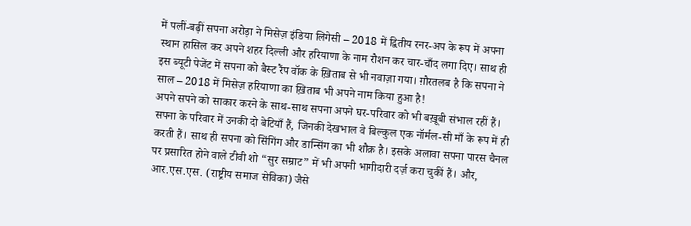में पलीं-बढ़ीं सपना अरोड़ा ने मिसेज़ इंडिया लिगेसी – 2018 में द्वितीय रनर-अप के रूप में अपना स्थान हासिल कर अपने शहर दिल्ली और हरियाणा के नाम रौशन कर चार-चाँद लगा दिए। साथ ही इस ब्यूटी पेजेंट में सपना को बैस्ट रैंप वॉक के ख़िताब से भी नवाज़ा गया। ग़ौरतलब है कि सपना ने साल – 2018 में मिसेज़ हरियाणा का ख़िताब भी अपने नाम किया हुआ है!
अपने सपने को साकार करने के साथ-साथ सपना अपने घर-परिवार को भी बख़ूबी संभाल रहीं हैं। सपना के परिवार में उनकी दो बेटियाँ हैं, जिनकी देखभाल वे बिल्कुल एक नॉर्मल-सी माँ के रूप में ही करती हैं। साथ ही सपना को सिंगिंग और डान्सिंग का भी शौक़ है। इसके अलावा सपना पारस चैनल पर प्रसारित होने वाले टीवी शो “सुर सम्राट” में भी अपनी भागीदारी दर्ज़ करा चुकीं हैं। और, आर.एस.एस. (राष्ट्रीय समाज सेविका) जैसे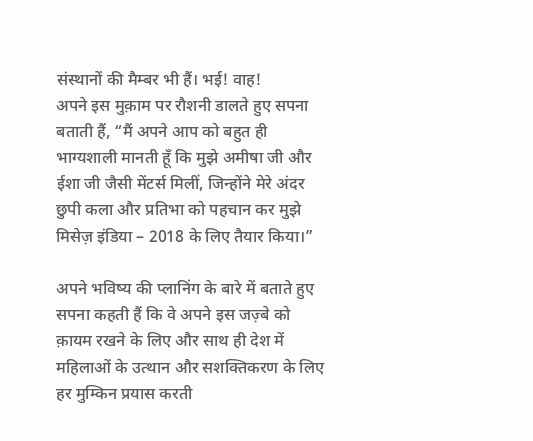संस्थानों की मैम्बर भी हैं। भई! वाह!
अपने इस मुक़ाम पर रौशनी डालते हुए सपना बताती हैं, “मैं अपने आप को बहुत ही भाग्यशाली मानती हूँ कि मुझे अमीषा जी और ईशा जी जैसी मेंटर्स मिलीं, जिन्होंने मेरे अंदर छुपी कला और प्रतिभा को पहचान कर मुझे मिसेज़ इंडिया – 2018 के लिए तैयार किया।”

अपने भविष्य की प्लानिंग के बारे में बताते हुए सपना कहती हैं कि वे अपने इस जज़्बे को क़ायम रखने के लिए और साथ ही देश में महिलाओं के उत्थान और सशक्तिकरण के लिए हर मुम्किन प्रयास करती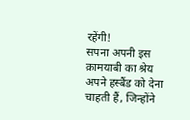रहेंगी!
सपना अपनी इस क़ामयाबी का श्रेय अपने हस्बैंड को देना चाहती हैं, जिन्होंने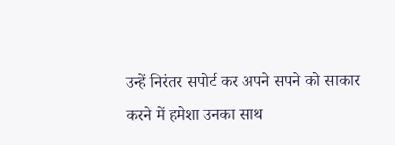उन्हें निरंतर सपोर्ट कर अपने सपने को साकार करने में हमेशा उनका साथ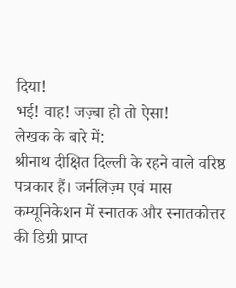दिया!
भई! वाह! जज़्बा हो तो ऐसा!
लेखक के बारे में:
श्रीनाथ दीक्षित दिल्ली के रहने वाले वरिष्ठ पत्रकार हैं। जर्नलिज़्म एवं मास कम्यूनिकेशन में स्नातक और स्नातकोत्तर की डिग्री प्राप्त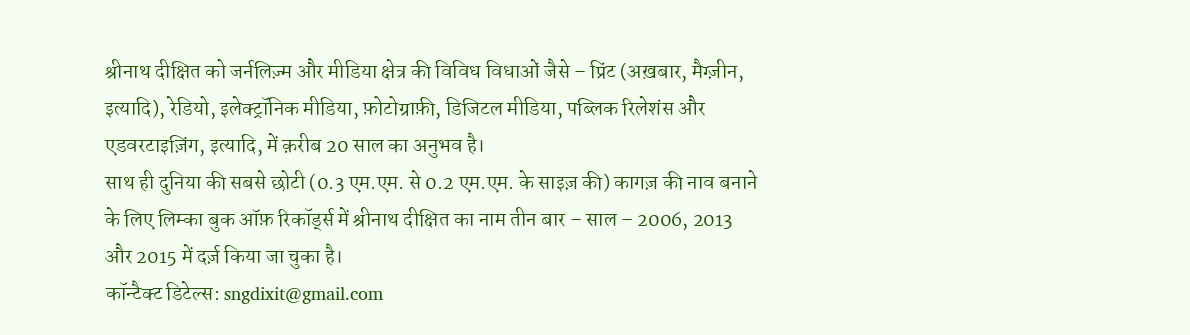श्रीनाथ दीक्षित को जर्नलिज़्म और मीडिया क्षेत्र की विविध विधाओं जैसे – प्रिंट (अख़बार, मैग्ज़ीन, इत्यादि), रेडियो, इलेक्ट्रॉनिक मीडिया, फ़ोटोग्राफ़ी, डिजिटल मीडिया, पब्लिक रिलेशंस और एडवरटाइज़िंग, इत्यादि, में क़रीब 20 साल का अनुभव है।
साथ ही दुनिया की सबसे छोटी (0.3 एम.एम. से 0.2 एम.एम. के साइज़ की) कागज़ की नाव बनाने के लिए लिम्का बुक ऑफ़ रिकॉर्ड्स में श्रीनाथ दीक्षित का नाम तीन बार – साल – 2006, 2013 और 2015 में दर्ज़ किया जा चुका है।
कॉन्टैक्ट डिटेल्स: sngdixit@gmail.com